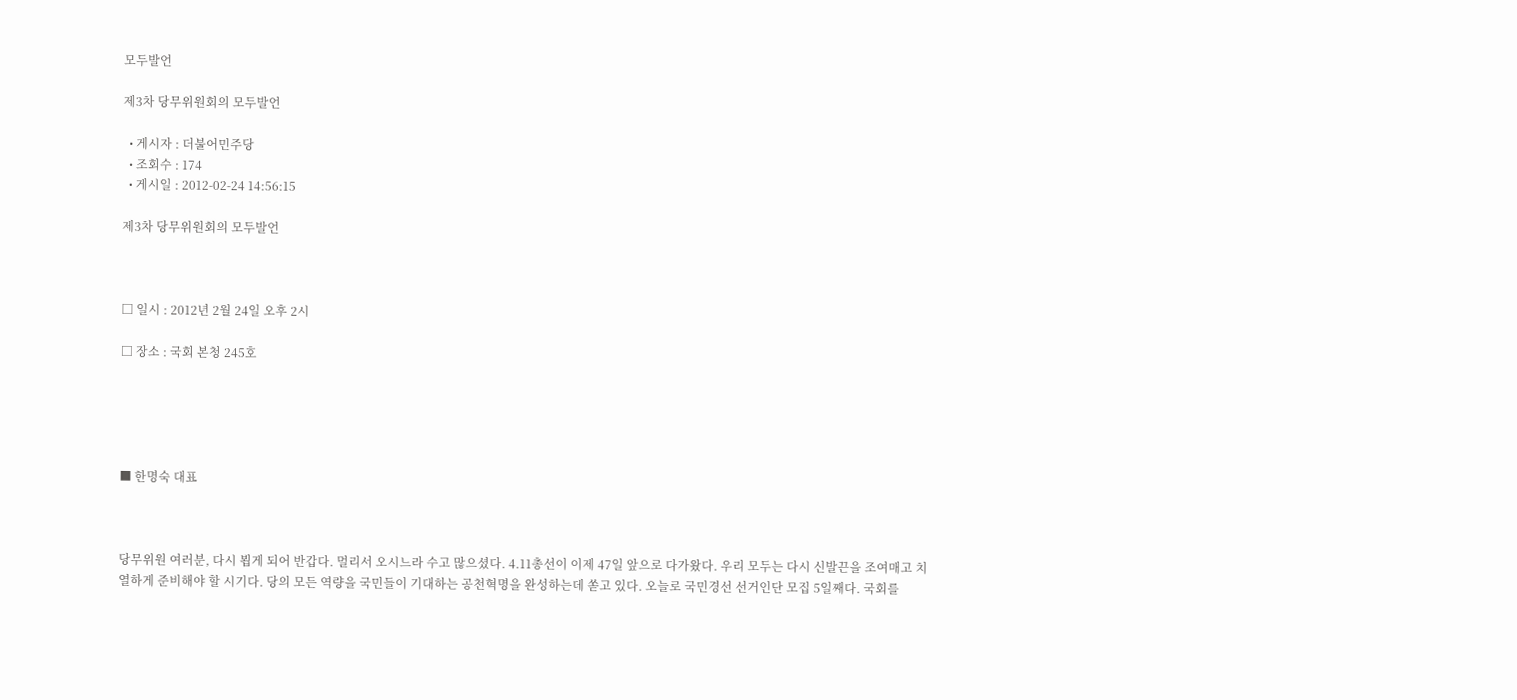모두발언

제3차 당무위원회의 모두발언

  • 게시자 : 더불어민주당
  • 조회수 : 174
  • 게시일 : 2012-02-24 14:56:15

제3차 당무위원회의 모두발언



□ 일시 : 2012년 2월 24일 오후 2시

□ 장소 : 국회 본청 245호





■ 한명숙 대표



당무위원 여러분, 다시 뵙게 되어 반갑다. 멀리서 오시느라 수고 많으셨다. 4.11총선이 이제 47일 앞으로 다가왔다. 우리 모두는 다시 신발끈을 조여매고 치열하게 준비해야 할 시기다. 당의 모든 역량을 국민들이 기대하는 공천혁명을 완성하는데 쏟고 있다. 오늘로 국민경선 선거인단 모집 5일째다. 국회를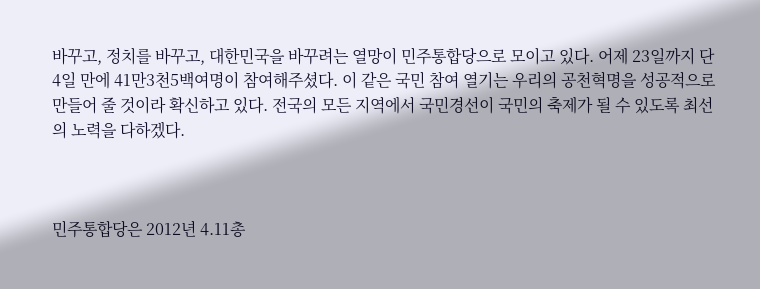바꾸고, 정치를 바꾸고, 대한민국을 바꾸려는 열망이 민주통합당으로 모이고 있다. 어제 23일까지 단4일 만에 41만3천5백여명이 참여해주셨다. 이 같은 국민 참여 열기는 우리의 공천혁명을 성공적으로 만들어 줄 것이라 확신하고 있다. 전국의 모든 지역에서 국민경선이 국민의 축제가 될 수 있도록 최선의 노력을 다하겠다.



민주통합당은 2012년 4.11총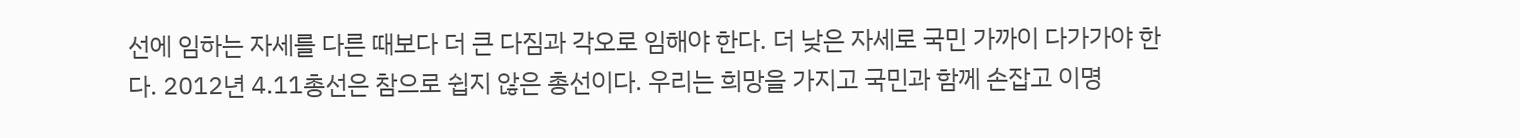선에 임하는 자세를 다른 때보다 더 큰 다짐과 각오로 임해야 한다. 더 낮은 자세로 국민 가까이 다가가야 한다. 2012년 4.11총선은 참으로 쉽지 않은 총선이다. 우리는 희망을 가지고 국민과 함께 손잡고 이명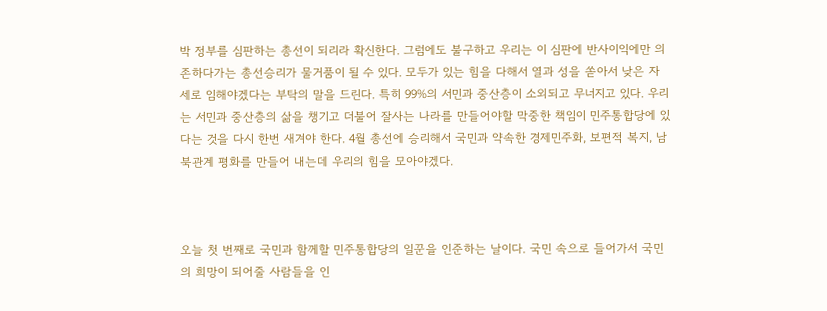박 정부를 심판하는 총선이 되리라 확신한다. 그럼에도 불구하고 우리는 이 심판에 반사이익에만 의존하다가는 총선승리가 물거품이 될 수 있다. 모두가 있는 힘을 다해서 열과 성을 쏟아서 낮은 자세로 임해야겠다는 부탁의 말을 드린다. 특히 99%의 서민과 중산층이 소외되고 무너지고 있다. 우리는 서민과 중산층의 삶을 챙기고 더불어 잘사는 나라를 만들어야할 막중한 책임이 민주통합당에 있다는 것을 다시 한번 새겨야 한다. 4월 총선에 승리해서 국민과 약속한 경제민주화, 보편적 복지, 남북관계 평화를 만들어 내는데 우리의 힘을 모아야겠다.



오늘 첫 번째로 국민과 함께할 민주통합당의 일꾼을 인준하는 날이다. 국민 속으로 들어가서 국민의 희망이 되어줄 사람들을 인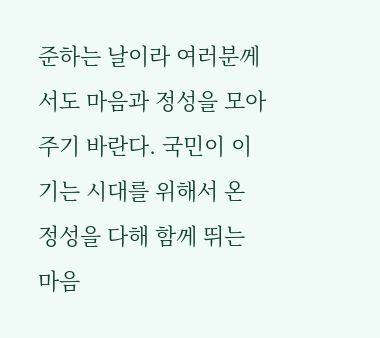준하는 날이라 여러분께서도 마음과 정성을 모아주기 바란다. 국민이 이기는 시대를 위해서 온 정성을 다해 함께 뛰는 마음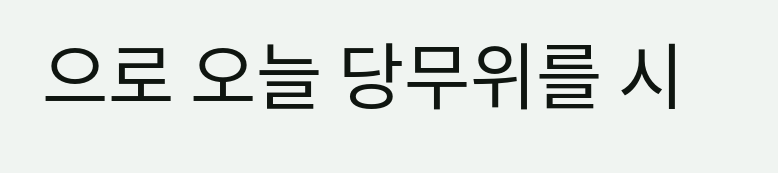으로 오늘 당무위를 시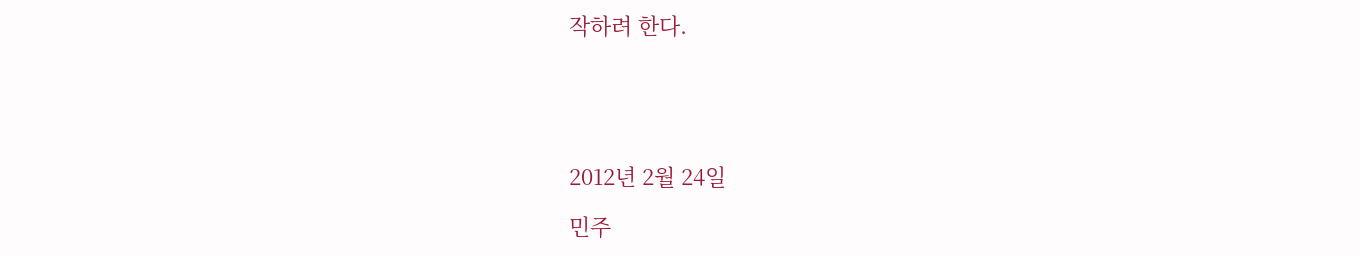작하려 한다.





2012년 2월 24일

민주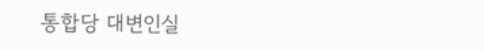통합당 대변인실